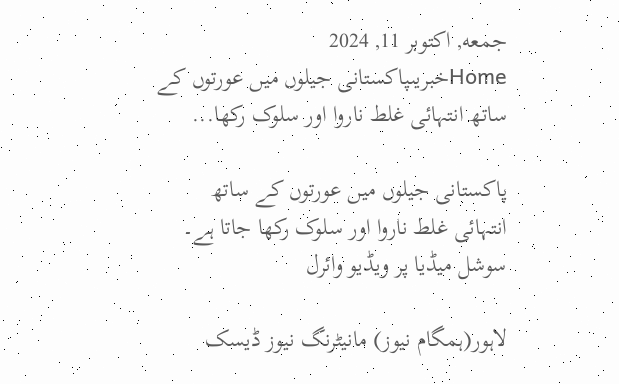جمعه, اکتوبر 11, 2024
Homeخبریںپاکستانی جیلوں میں عورتوں کے ساتھ انتہائی غلط ناروا اور سلوک رکھا...

پاکستانی جیلوں میں عورتوں کے ساتھ انتہائی غلط ناروا اور سلوک رکھا جاتا ہے۔ سوشل میڈیا پر ویڈیو وائرل

لاہور(ہمگام نیوز) مانیٹرنگ نیوز ڈیسک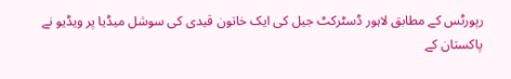رپورٹس کے مطابق لاہور ڈسٹرکٹ جیل کی ایک خاتون قیدی کی سوشل میڈیا پر ویڈیو نے پاکستان کے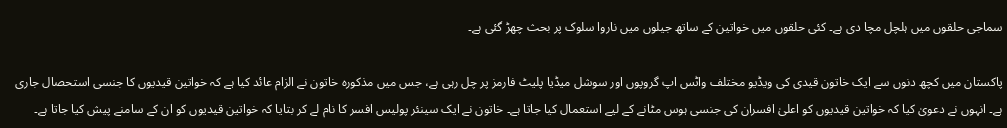سماجی حلقوں میں ہلچل مچا دی ہے۔ کئی حلقوں میں خواتین کے ساتھ جیلوں میں ناروا سلوک پر بحث چھڑ گئی ہے۔

پاکستان ميں کچھ دنوں سے ایک خاتون قیدی کی ویڈیو مختلف واٹس اپ گروپوں اور سوشل میڈیا پلیٹ فارمز پر چل رہی ہے، جس میں مذکورہ خاتون نے الزام عائد کيا ہے کہ خواتین قیدیوں کا جنسی استحصال جاری ہے۔ انہوں نے دعویٰ کيا کہ خواتين قيديوں کو اعلیٰ افسران کی جنسی ہوس مٹانے کے لیے استعمال کیا جاتا ہے۔ خاتون نے ایک سینئر پولیس افسر کا نام لے کر بتایا کہ خواتین قیدیوں کو ان کے سامنے پیش کیا جاتا ہے۔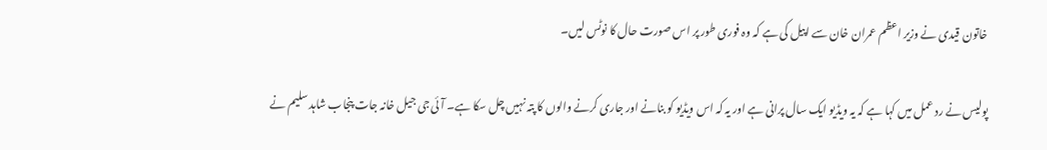خاتون قیدی نے وزیر اعظم عمران خان سے اپیل کی ہے کہ وہ فوری طور پر اس صورت حال کا نوٹس لیں۔

پولیس نے رد عمل ميں کہا ہے کہ یہ ویڈیو ایک سال پرانی ہے اور یہ کہ اس ویڈیو کو بنانے اور جاری کرنے والوں کا پتہ نہیں چل سکا ہے۔ آئی جی جیل خانہ جات پنجاب شاہد سلیم نے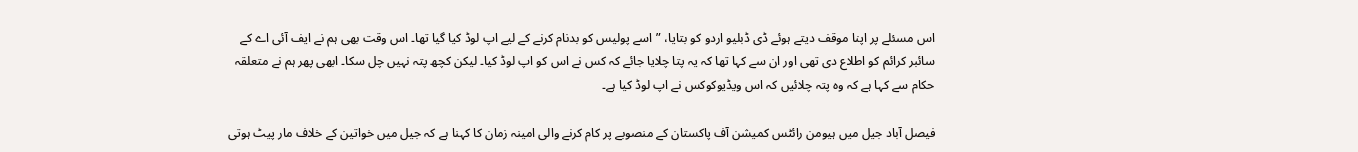اس مسئلے پر اپنا موقف دیتے ہوئے ڈی ڈبلیو اردو کو بتایا، ”اسے پولیس کو بدنام کرنے کے لیے اپ لوڈ کیا گيا تھا۔ اس وقت بھی ہم نے ایف آئی اے کے سائبر کرائم کو اطلاع دی تھی اور ان سے کہا تھا کہ یہ پتا چلایا جائے کہ کس نے اس کو اپ لوڈ کیا۔ لیکن کچھ پتہ نہیں چل سکا۔ ابھی پھر ہم نے متعلقہ حکام سے کہا ہے کہ وہ پتہ چلائيں کہ اس ویڈیوکوکس نے اپ لوڈ کیا ہے۔

فیصل آباد جیل میں ہيومن رائٹس کمیشن آف پاکستان کے منصوبے پر کام کرنے والی امینہ زمان کا کہنا ہے کہ جیل میں خواتین کے خلاف مار پیٹ ہوتی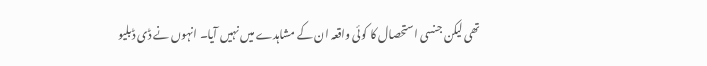تھی لیکن جنسی استحصال کا کوئی واقعہ ان کے مشاہدے میں نہیں آیا۔ انہوں نے ڈی ڈبلیو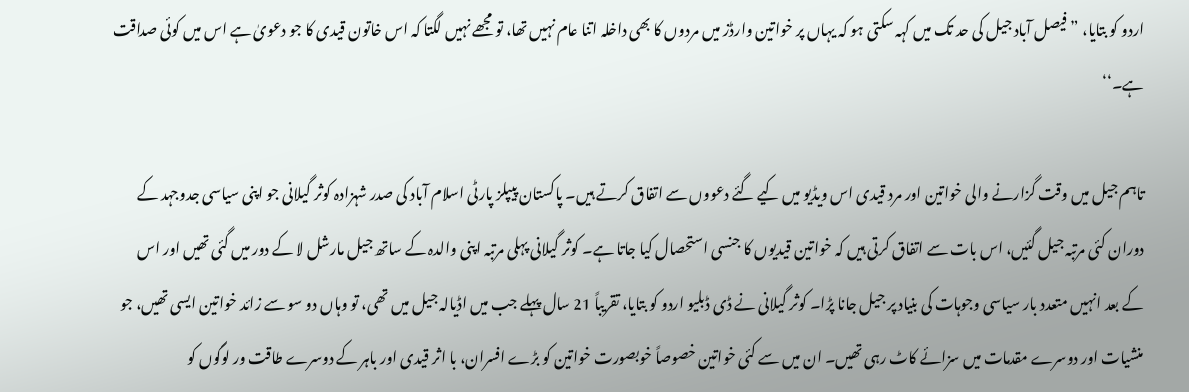اردو کو بتایا، ”فیصل آباد جیل کی حد تک میں کہہ سکتی ہو کہ یہاں پر خواتین وارڈز میں مردوں کا بھی داخلہ اتنا عام نہیں تھا، تو مجھے نہیں لگتا کہ اس خاتون قیدی کا جو دعویٰ ہے اس میں کوئی صداقت ہے۔‘‘

تاہم جیل میں وقت گزارنے والی خواتین اور مرد قیدی اس ویڈیو میں کیے گئے دعووں سے اتفاق کرتے ہیں۔ پاکستان پیپلز پارٹی اسلام آباد کی صدر شہزادہ کوثر گیلانی جو اپنی سیاسی جدوجہد کے دوران کئی مرتبہ جیل گئیں، اس بات سے اتفاق کرتی ہیں کہ خواتین قیدیوں کا جنسی استحصال کیا جاتا ہے۔ کوثر گیلانی پہلی مرتبہ اپنی والدہ کے ساتھ جیل مارشل لا کے دور میں گئی تھيں اور اس کے بعد انہیں متعدد بار سیاسی وجوہات کی بنیاد پر جیل جانا پڑا۔ کوثر گیلانی نے ڈی ڈبلیو اردو کو بتایا، تقریباً 21 سال پہلے جب میں اڈیالہ جیل میں تھی، تو وہاں دو سو سے زائد خواتین ایسی تھیں، جو منشیات اور دوسرے مقدمات میں سزائے کاٹ رہی تھیں۔ ان میں سے کئی خواتین خصوصاً خوبصورت خواتین کو بڑے افسران، با اثر قیدی اور باہر کے دوسرے طاقت ور لوگوں کو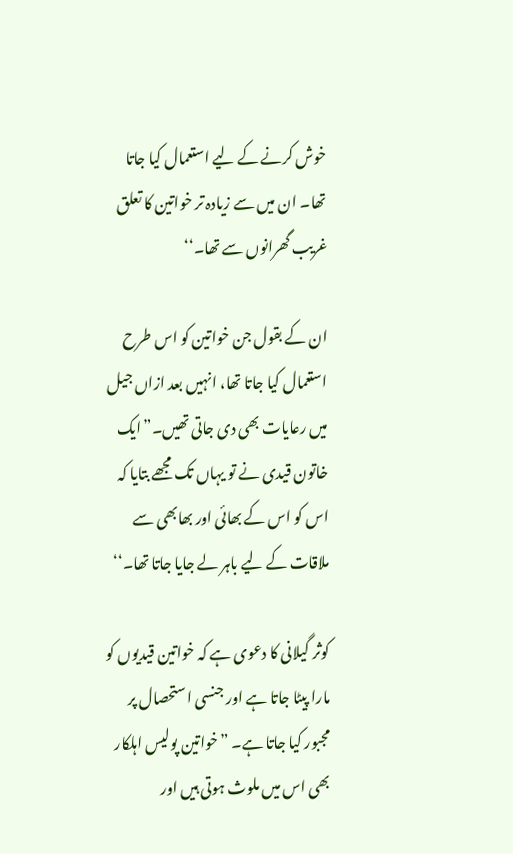خوش کرنے کے ليے استعمال کیا جاتا تھا۔ ان میں سے زیادہ تر خواتین کا تعلق غریب گھرانوں سے تھا۔‘‘

ان کے بقول جن خواتین کو اس طرح استعمال کیا جاتا تھا، انہيں بعد ازاں جیل میں رعایات بھی دی جاتی تھيں۔”ایک خاتون قیدی نے تو یہاں تک مجھے بتایا کہ اس کو اس کے بھائی اور بھابھی سے ملاقات کے لیے باہر لے جایا جاتا تھا۔‘‘

کوثر گیلانی کا دعوی ہے کہ خواتین قیدیوں کو مارا پیٹا جاتا ہے اور جنسی استحصال پر مجبور کیا جاتا ہے۔ ”خواتین پولیس اہلکار بھی اس میں ملوث ہوتی ہیں اور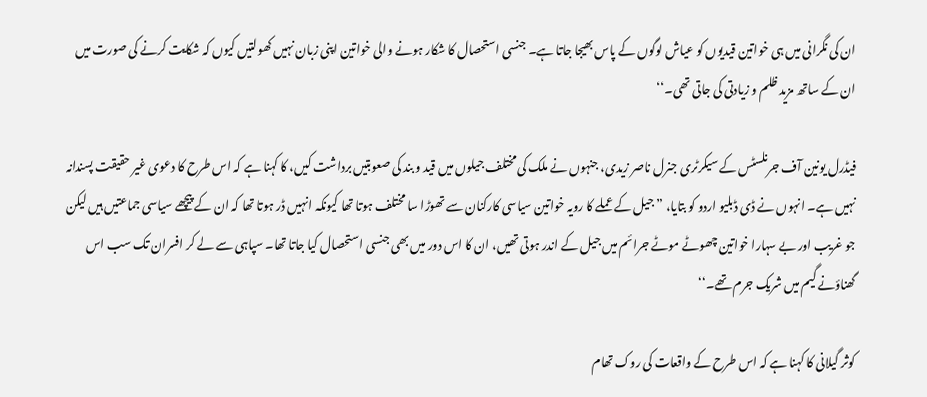ان کی نگرانی میں ہی خواتین قیدیوں کو عیاش لوگوں کے پاس بھیجا جاتا ہے۔ جنسی استحصال کا شکار ہونے والی خواتین اپنی زبان نہیں کھولتيں کیوں کہ شکایت کرنے کی صورت میں ان کے ساتھ مزید ظلم و زیادتی کی جاتی تھی۔‘‘

فیڈرل یونین آف جرنلسٹس کے سیکرٹری جنرل ناصر زیدی، جنہوں نے ملک کی مختلف جیلوں میں قید و بند کی صعوبتیں برداشت کیں، کا کہنا ہے کہ اس طرح کا دعوی غیر حقیقت پسندانہ نہیں ہے۔ انہوں نے ڈی ڈبلیو اردو کو بتایا، ”جیل کے عملے کا رویہ خواتین سیاسی کارکنان سے تھوڑا سا مختلف ہوتا تھا کیونکہ انہیں ڈر ہوتا تھا کہ ان کے پیچھے سیاسی جماعتیں ہیں لیکن جو غریب اور بے سہارا خواتین چھوٹے موٹے جرائم میں جیل کے اندر ہوتی تھيں، ان کا اس دور میں بھی جنسی استحصال کیا جاتا تھا۔ سپاہی سے لے کر افسران تک سب اس گھناؤنے گیم میں شریک جرم تھے۔‘‘

کوثر گیلانی کا کہنا ہے کہ اس طرح کے واقعات کی روک تھام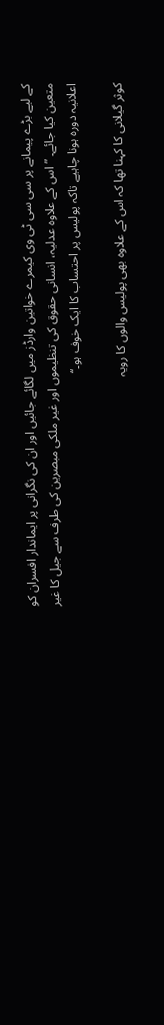کے لیے بڑے پیمانے پر سی سی ٹی وی کیمرے خواتین وارڈز میں لگائے جائیں اور ان کی نگرانی پر ایماندار افسران کو متعین کیا جائے۔ ”اس کے علاوہ عدلیہ، انسانی حقوق کی تنظیموں اور غیر ملکی مبصرین کی طرف سے جیل کا غیر اعلانیہ دورہ ہونا چاہیے تاکہ پولیس پر احتساب کا ایک خوف ہو۔‘‘

کوثر گیلانی کا کہنا تھا کہ اس کے علاوہ بھی پولیس والوں کا رویہ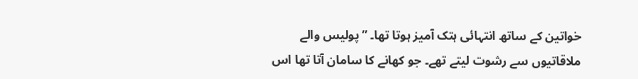خواتین کے ساتھ انتہائی ہتک آمیز ہوتا تھا۔ ”پولیس والے ملاقاتیوں سے رشوت لیتے تھے۔ جو کھانے کا سامان آتا تھا اس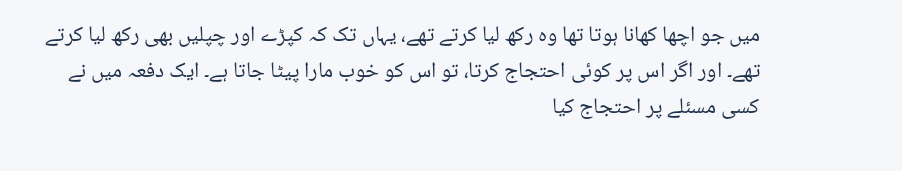میں جو اچھا کھانا ہوتا تھا وہ رکھ لیا کرتے تھے، یہاں تک کہ کپڑے اور چپلیں بھی رکھ لیا کرتے تھے۔ اور اگر اس پر کوئی احتجاج کرتا، تو اس کو خوب مارا پیٹا جاتا ہے۔ ایک دفعہ میں نے کسی مسئلے پر احتجاج کیا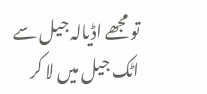تو مجھے اڈیالہ جیل سے اٹک جیل میں لا کر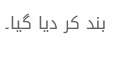بند کر دیا گیا۔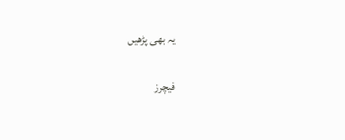یہ بھی پڑھیں

فیچرز